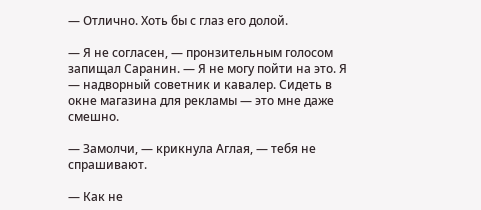— Отлично. Хоть бы с глаз его долой.

— Я не согласен, — пронзительным голосом запищал Саранин. — Я не могу пойти на это. Я — надворный советник и кавалер. Сидеть в окне магазина для рекламы — это мне даже смешно.

— Замолчи, — крикнула Аглая, — тебя не спрашивают.

— Как не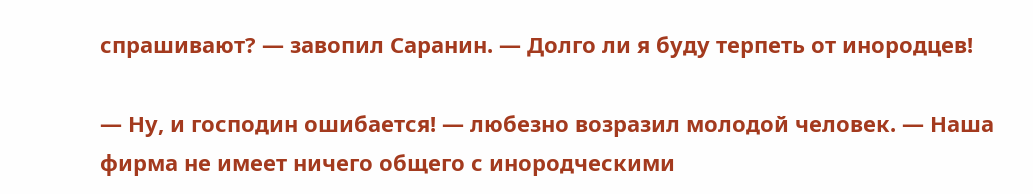спрашивают? — завопил Саранин. — Долго ли я буду терпеть от инородцев!

— Ну, и господин ошибается! — любезно возразил молодой человек. — Наша фирма не имеет ничего общего с инородческими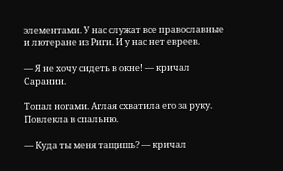элементами. У нас служат все православные и лютеране из Риги. И у нас нет евреев.

— Я не хочу сидеть в окне! — кричал Саранин.

Топал ногами. Аглая схватила его за руку. Повлекла в спальню.

— Куда ты меня тащишь? — кричал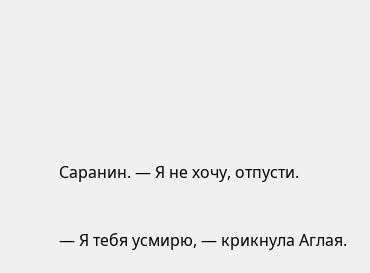Саранин. — Я не хочу, отпусти.

— Я тебя усмирю, — крикнула Аглая.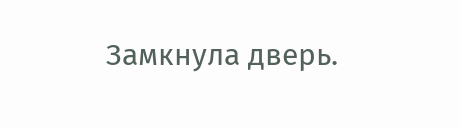Замкнула дверь.